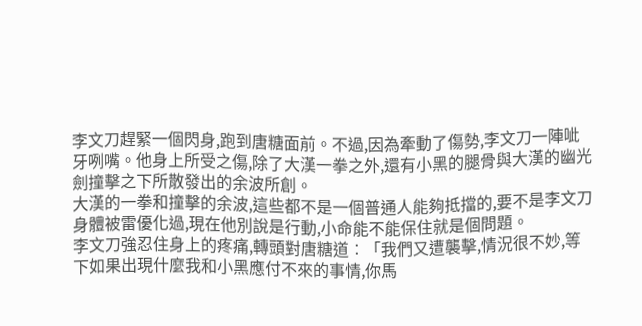李文刀趕緊一個閃身,跑到唐糖面前。不過,因為牽動了傷勢,李文刀一陣呲牙咧嘴。他身上所受之傷,除了大漢一拳之外,還有小黑的腿骨與大漢的幽光劍撞擊之下所散發出的余波所創。
大漢的一拳和撞擊的余波,這些都不是一個普通人能夠抵擋的,要不是李文刀身體被雷優化過,現在他別說是行動,小命能不能保住就是個問題。
李文刀強忍住身上的疼痛,轉頭對唐糖道︰「我們又遭襲擊,情況很不妙,等下如果出現什麼我和小黑應付不來的事情,你馬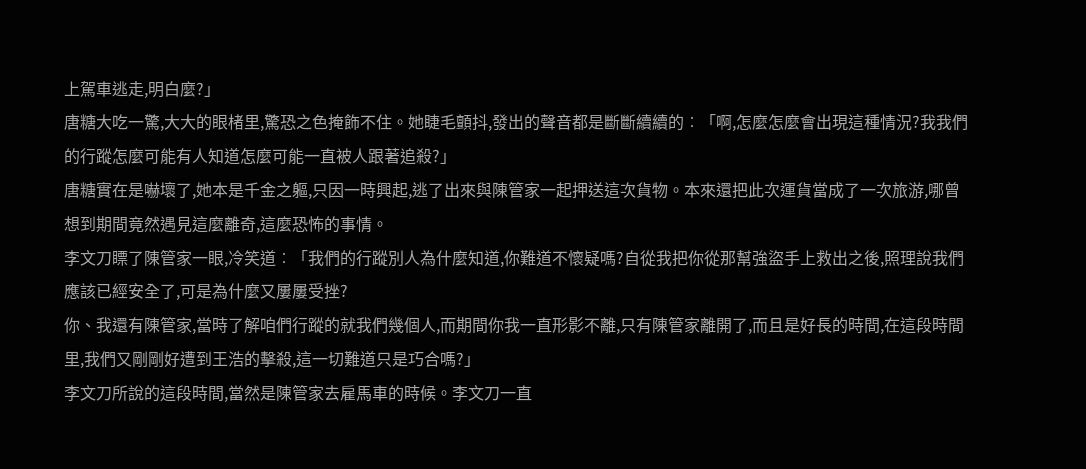上駕車逃走,明白麼?」
唐糖大吃一驚,大大的眼楮里,驚恐之色掩飾不住。她睫毛顫抖,發出的聲音都是斷斷續續的︰「啊,怎麼怎麼會出現這種情況?我我們的行蹤怎麼可能有人知道怎麼可能一直被人跟著追殺?」
唐糖實在是嚇壞了,她本是千金之軀,只因一時興起,逃了出來與陳管家一起押送這次貨物。本來還把此次運貨當成了一次旅游,哪曾想到期間竟然遇見這麼離奇,這麼恐怖的事情。
李文刀瞟了陳管家一眼,冷笑道︰「我們的行蹤別人為什麼知道,你難道不懷疑嗎?自從我把你從那幫強盜手上救出之後,照理說我們應該已經安全了,可是為什麼又屢屢受挫?
你、我還有陳管家,當時了解咱們行蹤的就我們幾個人,而期間你我一直形影不離,只有陳管家離開了,而且是好長的時間,在這段時間里,我們又剛剛好遭到王浩的擊殺,這一切難道只是巧合嗎?」
李文刀所說的這段時間,當然是陳管家去雇馬車的時候。李文刀一直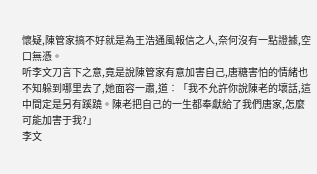懷疑,陳管家搞不好就是為王浩通風報信之人,奈何沒有一點證據,空口無憑。
听李文刀言下之意,竟是說陳管家有意加害自己,唐糖害怕的情緒也不知躲到哪里去了,她面容一肅,道︰「我不允許你說陳老的壞話,這中間定是另有蹊蹺。陳老把自己的一生都奉獻給了我們唐家,怎麼可能加害于我?」
李文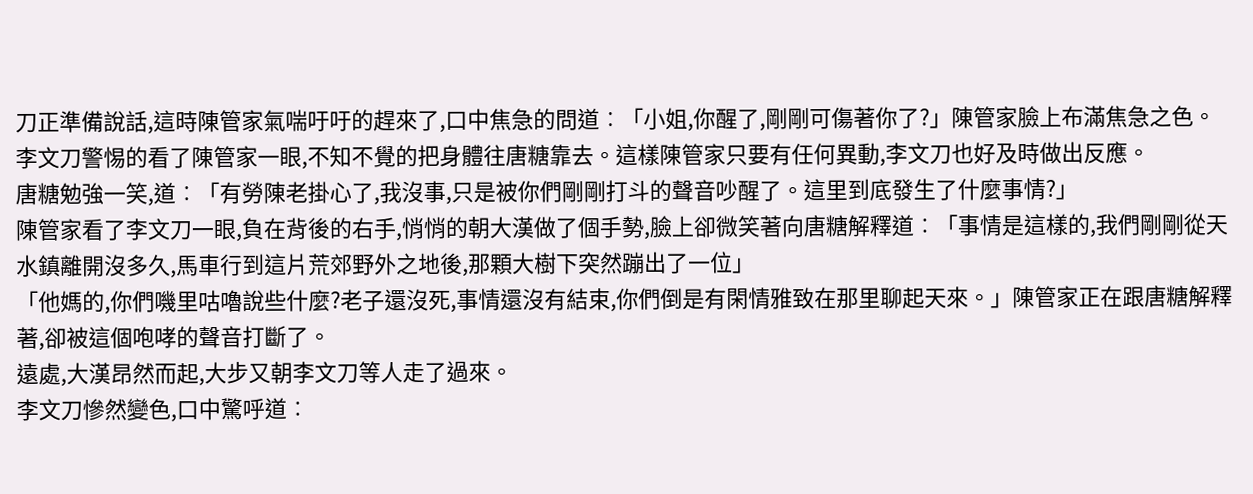刀正準備說話,這時陳管家氣喘吁吁的趕來了,口中焦急的問道︰「小姐,你醒了,剛剛可傷著你了?」陳管家臉上布滿焦急之色。
李文刀警惕的看了陳管家一眼,不知不覺的把身體往唐糖靠去。這樣陳管家只要有任何異動,李文刀也好及時做出反應。
唐糖勉強一笑,道︰「有勞陳老掛心了,我沒事,只是被你們剛剛打斗的聲音吵醒了。這里到底發生了什麼事情?」
陳管家看了李文刀一眼,負在背後的右手,悄悄的朝大漢做了個手勢,臉上卻微笑著向唐糖解釋道︰「事情是這樣的,我們剛剛從天水鎮離開沒多久,馬車行到這片荒郊野外之地後,那顆大樹下突然蹦出了一位」
「他媽的,你們嘰里咕嚕說些什麼?老子還沒死,事情還沒有結束,你們倒是有閑情雅致在那里聊起天來。」陳管家正在跟唐糖解釋著,卻被這個咆哮的聲音打斷了。
遠處,大漢昂然而起,大步又朝李文刀等人走了過來。
李文刀慘然變色,口中驚呼道︰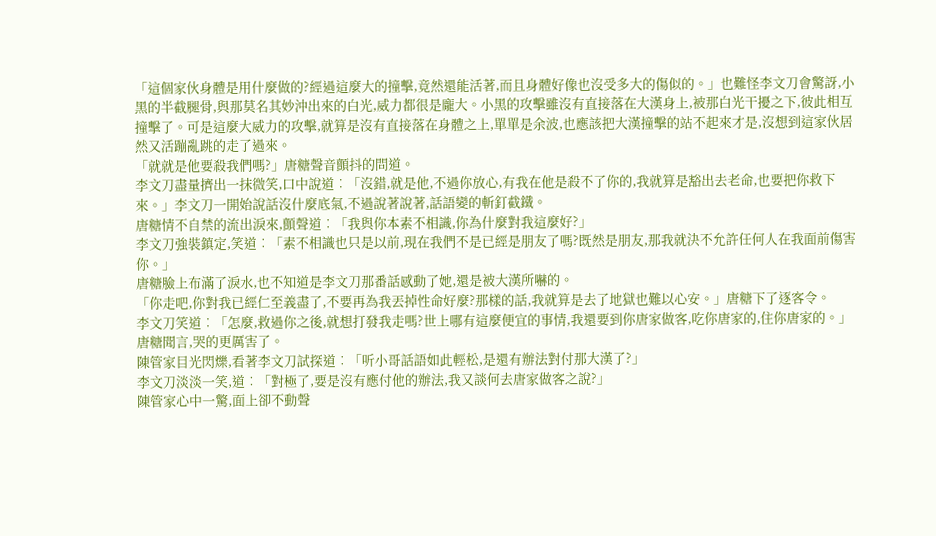「這個家伙身體是用什麼做的?經過這麼大的撞擊,竟然還能活著,而且身體好像也沒受多大的傷似的。」也難怪李文刀會驚訝,小黑的半截腿骨,與那莫名其妙沖出來的白光,威力都很是龐大。小黑的攻擊雖沒有直接落在大漢身上,被那白光干擾之下,彼此相互撞擊了。可是這麼大威力的攻擊,就算是沒有直接落在身體之上,單單是余波,也應該把大漢撞擊的站不起來才是,沒想到這家伙居然又活蹦亂跳的走了過來。
「就就是他要殺我們嗎?」唐糖聲音顫抖的問道。
李文刀盡量擠出一抹微笑,口中說道︰「沒錯,就是他,不過你放心,有我在他是殺不了你的,我就算是豁出去老命,也要把你救下來。」李文刀一開始說話沒什麼底氣,不過說著說著,話語變的斬釘截鐵。
唐糖情不自禁的流出淚來,顫聲道︰「我與你本素不相識,你為什麼對我這麼好?」
李文刀強裝鎮定,笑道︰「素不相識也只是以前,現在我們不是已經是朋友了嗎?既然是朋友,那我就決不允許任何人在我面前傷害你。」
唐糖臉上布滿了淚水,也不知道是李文刀那番話感動了她,還是被大漢所嚇的。
「你走吧,你對我已經仁至義盡了,不要再為我丟掉性命好麼?那樣的話,我就算是去了地獄也難以心安。」唐糖下了逐客令。
李文刀笑道︰「怎麼,救過你之後,就想打發我走嗎?世上哪有這麼便宜的事情,我還要到你唐家做客,吃你唐家的,住你唐家的。」
唐糖聞言,哭的更厲害了。
陳管家目光閃爍,看著李文刀試探道︰「听小哥話語如此輕松,是還有辦法對付那大漢了?」
李文刀淡淡一笑,道︰「對極了,要是沒有應付他的辦法,我又談何去唐家做客之說?」
陳管家心中一驚,面上卻不動聲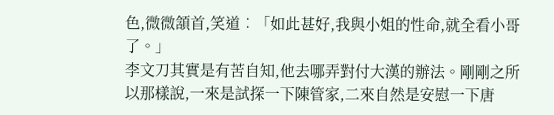色,微微頷首,笑道︰「如此甚好,我與小姐的性命,就全看小哥了。」
李文刀其實是有苦自知,他去哪弄對付大漢的辦法。剛剛之所以那樣說,一來是試探一下陳管家,二來自然是安慰一下唐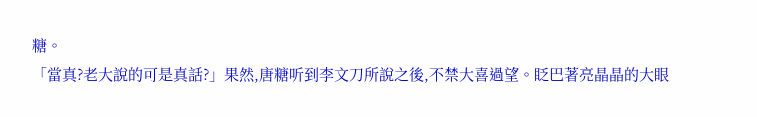糖。
「當真?老大說的可是真話?」果然,唐糖听到李文刀所說之後,不禁大喜過望。眨巴著亮晶晶的大眼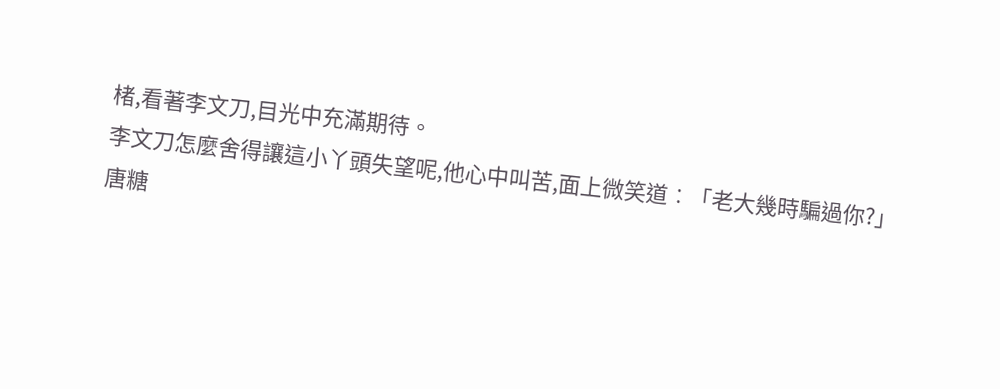楮,看著李文刀,目光中充滿期待。
李文刀怎麼舍得讓這小丫頭失望呢,他心中叫苦,面上微笑道︰「老大幾時騙過你?」
唐糖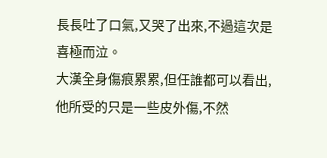長長吐了口氣,又哭了出來,不過這次是喜極而泣。
大漢全身傷痕累累,但任誰都可以看出,他所受的只是一些皮外傷,不然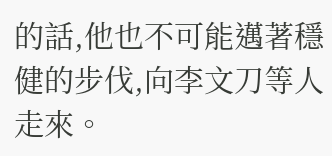的話,他也不可能邁著穩健的步伐,向李文刀等人走來。